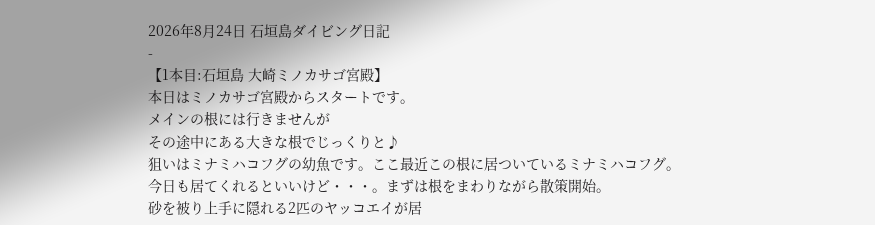2026年8月24日 石垣島ダイビング日記
-
【1本目:石垣島 大崎ミノカサゴ宮殿】
本日はミノカサゴ宮殿からスタートです。
メインの根には行きませんが
その途中にある大きな根でじっくりと♪
狙いはミナミハコフグの幼魚です。ここ最近この根に居ついているミナミハコフグ。
今日も居てくれるといいけど・・・。まずは根をまわりながら散策開始。
砂を被り上手に隠れる2匹のヤッコエイが居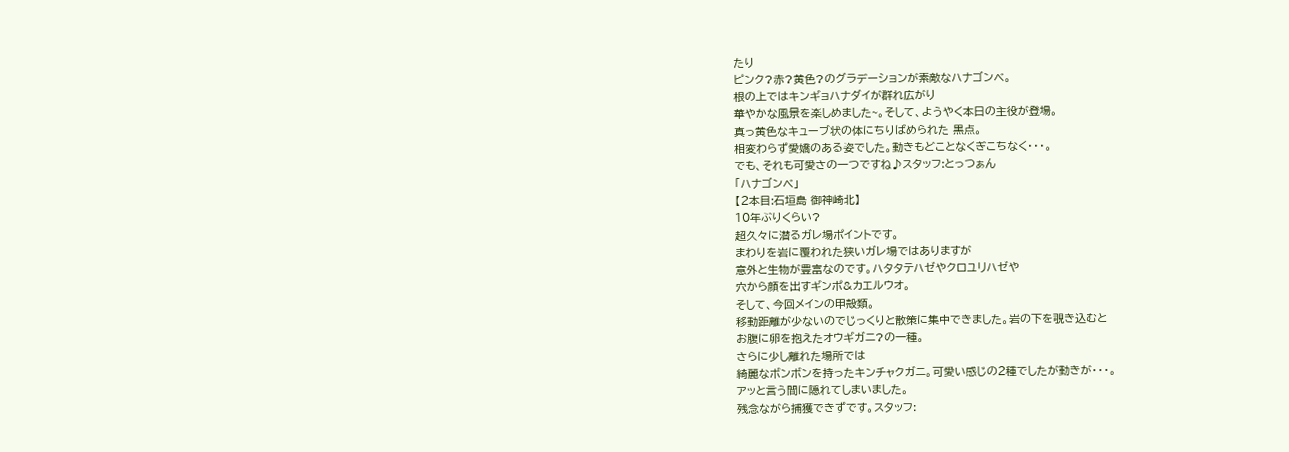たり
ピンク?赤?黄色?のグラデーションが素敵なハナゴンべ。
根の上ではキンギョハナダイが群れ広がり
華やかな風景を楽しめました~。そして、ようやく本日の主役が登場。
真っ黄色なキューブ状の体にちりばめられた 黒点。
相変わらず愛嬌のある姿でした。動きもどことなくぎこちなく・・・。
でも、それも可愛さの一つですね♪スタッフ:とっつぁん
「ハナゴンべ」
【2本目:石垣島 御神崎北】
10年ぶりくらい?
超久々に潜るガレ場ポイントです。
まわりを岩に覆われた狭いガレ場ではありますが
意外と生物が豊富なのです。ハタタテハゼやクロユリハゼや
穴から顔を出すギンポ&カエルウオ。
そして、今回メインの甲殻類。
移動距離が少ないのでじっくりと散策に集中できました。岩の下を覗き込むと
お腹に卵を抱えたオウギガニ?の一種。
さらに少し離れた場所では
綺麗なボンボンを持ったキンチャクガニ。可愛い感じの2種でしたが動きが・・・。
アッと言う間に隠れてしまいました。
残念ながら捕獲できずです。スタッフ: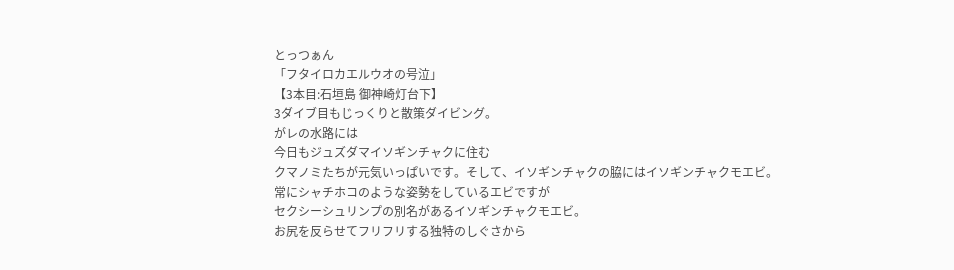とっつぁん
「フタイロカエルウオの号泣」
【3本目:石垣島 御神崎灯台下】
3ダイブ目もじっくりと散策ダイビング。
がレの水路には
今日もジュズダマイソギンチャクに住む
クマノミたちが元気いっぱいです。そして、イソギンチャクの脇にはイソギンチャクモエビ。
常にシャチホコのような姿勢をしているエビですが
セクシーシュリンプの別名があるイソギンチャクモエビ。
お尻を反らせてフリフリする独特のしぐさから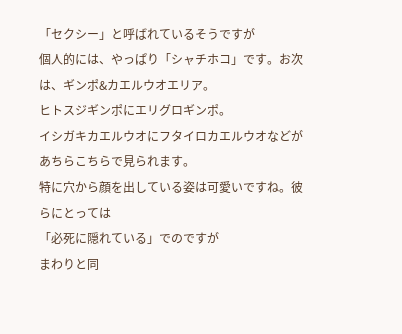「セクシー」と呼ばれているそうですが
個人的には、やっぱり「シャチホコ」です。お次は、ギンポ&カエルウオエリア。
ヒトスジギンポにエリグロギンポ。
イシガキカエルウオにフタイロカエルウオなどが
あちらこちらで見られます。
特に穴から顔を出している姿は可愛いですね。彼らにとっては
「必死に隠れている」でのですが
まわりと同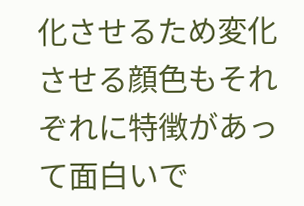化させるため変化させる顔色もそれぞれに特徴があって面白いで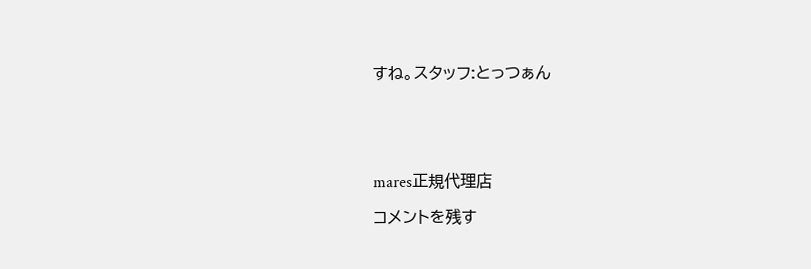すね。スタッフ:とっつぁん





mares正規代理店

コメントを残す